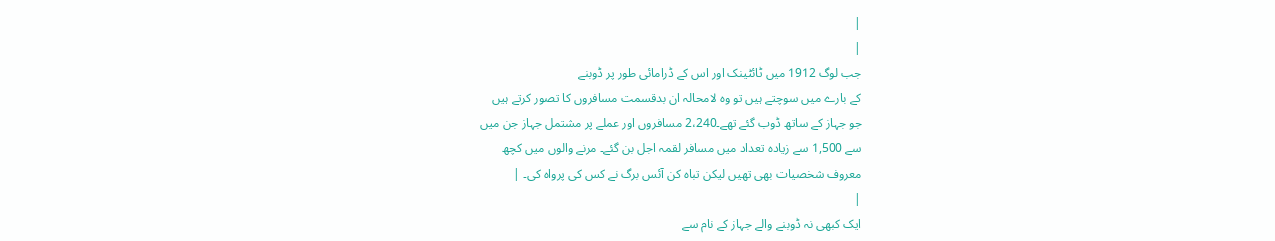|
|
جب لوگ 1912 میں ٹائٹینک اور اس کے ڈرامائی طور پر ڈوبنے
کے بارے میں سوچتے ہیں تو وہ لامحالہ ان بدقسمت مسافروں کا تصور کرتے ہیں
جو جہاز کے ساتھ ڈوب گئے تھے۔2،240 مسافروں اور عملے پر مشتمل جہاز جن میں
سے 1,500 سے زیادہ تعداد میں مسافر لقمہ اجل بن گئے۔ مرنے والوں میں کچھ
معروف شخصیات بھی تھیں لیکن تباہ کن آئس برگ نے کس کی پرواہ کی۔ |
|
ایک کبھی نہ ڈوبنے والے جہاز کے نام سے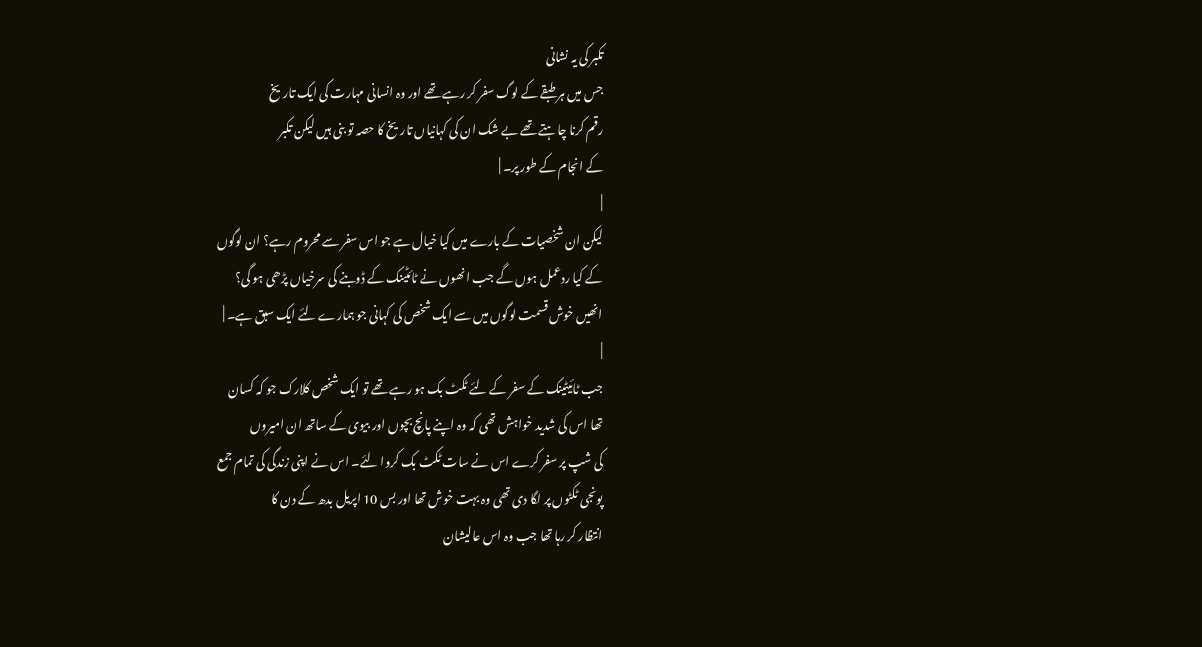تکبر کی یہ نشانی
جس میں ہر طبقے کے لوگ سفر کر رہے تھے اور وہ انسانی مہارت کی ایک تاریخ
رقم کرنا چاہتے تھے بے شک ان کی کہانیاں تاریخ کا حصہ تو بنی ہیں لیکن تکبر
کے انجام کے طور پر۔ |
|
لیکن ان شخصیات کے بارے میں کیا خیال ہے جو اس سفر سے محروم رہے؟ ان لوگوں
کے کیا ردعمل ہوں گے جب انھوں نے ٹائٹینک کے ڈوبنے کی سرخیاں پڑھی ہو گی؟
انھیں خوش قسمت لوگوں میں سے ایک شخص کی کہانی جو ہمارے لئے ایک سبق ہے۔ |
|
جب ٹائیٹینک کے سفر کے لئے ٹکٹ بک ہو رہے تھے تو ایک شخص کلارک جو کہ کسان
تھا اس کی شدید خواہش تھی کہ وہ اپنے پانچ بچوں اور بیوی کے ساتھ ان امیروں
کی شپ پر سفر کرے اس نے سات ٹکٹ بک کروا لئے۔ اس نے اپنی زندگی کی تمام جمع
پونجی ٹکٹوں پر لگا دی تھی وہ بہت خوش تھا اور بس 10 اپریل بدھ کے دن کا
انتظار کر رہا تھا جب وہ اس عالیشان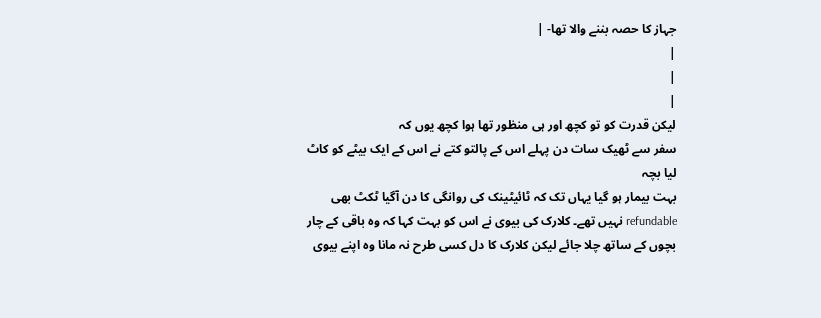جہاز کا حصہ بننے والا تھا- |
|
|
|
لیکن قدرت کو تو کچھ اور ہی منظور تھا ہوا کچھ یوں کہ
سفر سے ٹھیک سات دن پہلے اس کے پالتو کتے نے اس کے ایک بیٹے کو کاٹ لیا بچہ
بہت بیمار ہو گیا یہاں تک کہ ٹائیٹینک کی روانگی کا دن آگیا ٹکٹ بھی
refundable نہیں تھے۔ کلارک کی بیوی نے اس کو بہت کہا کہ وہ باقی کے چار
بچوں کے ساتھ چلا جائے لیکن کلارک کا دل کسی طرح نہ مانا وہ اپنے بیوی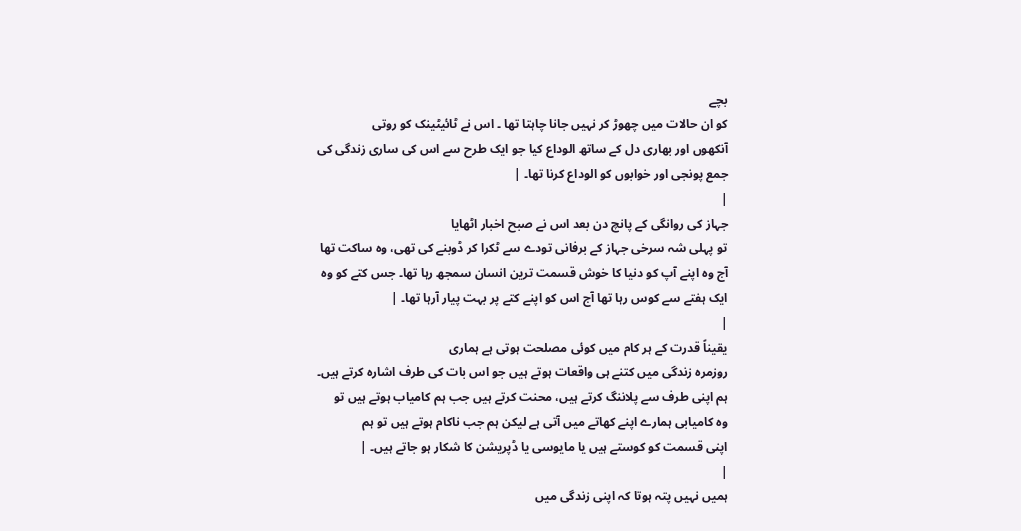بچے
کو ان حالات میں چھوڑ کر نہیں جانا چاہتا تھا ۔ اس نے ٹائیٹینک کو روتی
آنکھوں اور بھاری دل کے ساتھ الوداع کیا جو ایک طرح سے اس کی ساری زندگی کی
جمع پونجی اور خوابوں کو الوداع کرنا تھا۔ |
|
جہاز کی روانگی کے پانچ دن بعد اس نے صبح اخبار اٹھایا
تو پہلی شہ سرخی جہاز کے برفانی تودے سے ٹکرا کر ڈوبنے کی تھی، وہ ساکت تھا
آج وہ اپنے آپ کو دنیا کا خوش قسمت ترین انسان سمجھ رہا تھا۔ جس کتے کو وہ
ایک ہفتے سے کوس رہا تھا آج اس کو اپنے کتے پر بہت پیار آرہا تھا۔ |
|
یقیناً قدرت کے ہر کام میں کوئی مصلحت ہوتی ہے ہماری
روزمرہ زندگی میں کتنے ہی واقعات ہوتے ہیں جو اس بات کی طرف اشارہ کرتے ہیں۔
ہم اپنی طرف سے پلاننگ کرتے ہیں، محنت کرتے ہیں جب ہم کامیاب ہوتے ہیں تو
وہ کامیابی ہمارے اپنے کھاتے میں آتی ہے لیکن ہم جب ناکام ہوتے ہیں تو ہم
اپنی قسمت کو کوستے ہیں یا مایوسی یا ڈپریشن کا شکار ہو جاتے ہیں۔ |
|
ہمیں نہیں پتہ ہوتا کہ اپنی زندگی میں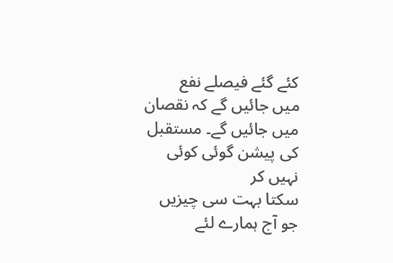کئے گئے فیصلے نفع
میں جائیں گے کہ نقصان میں جائیں گے۔ مستقبل کی پیشن گوئی کوئی نہیں کر
سکتا بہت سی چیزیں جو آج ہمارے لئے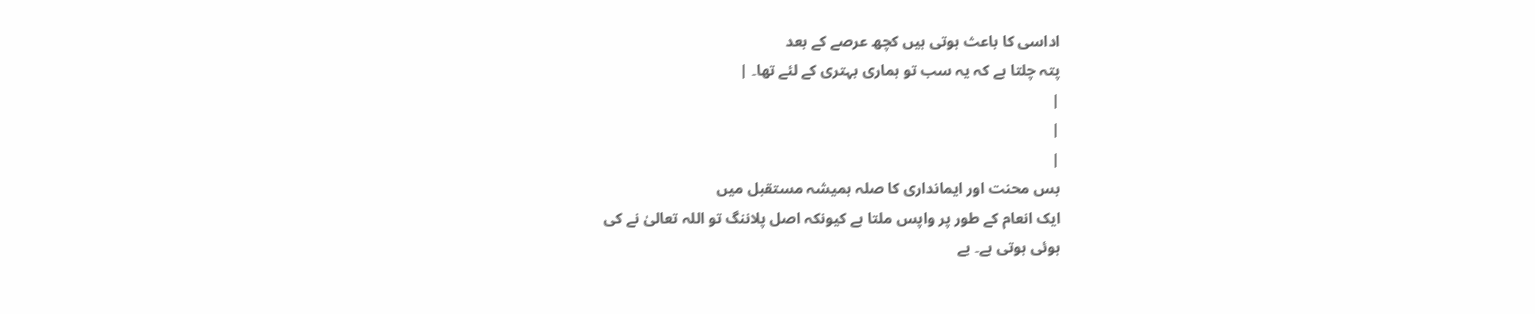اداسی کا باعث ہوتی ہیں کچھ عرصے کے بعد
پتہ چلتا ہے کہ یہ سب تو ہماری بہتری کے لئے تھا۔ |
|
|
|
بس محنت اور ایمانداری کا صلہ ہمیشہ مستقبل میں
ایک انعام کے طور پر واپس ملتا ہے کیونکہ اصل پلاننگ تو اللہ تعالیٰ نے کی
ہوئی ہوتی ہے۔ بے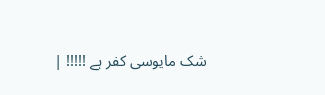شک مایوسی کفر ہے !!!!! |